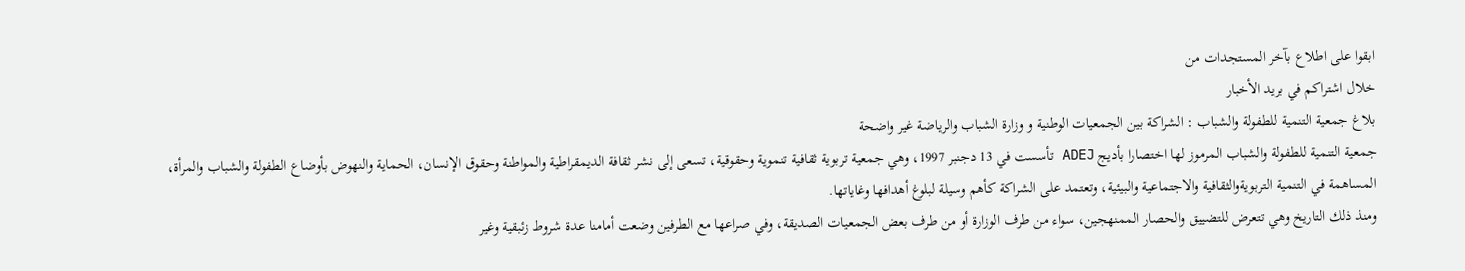ابقوا على اطلاع بآخر المستجدات من
خلال اشتراكم في بريد الأخبار
بلاغ جمعية التنمية للطفولة والشباب : الشراكة بين الجمعيات الوطنية و وزارة الشباب والرياضة غير واضحة
جمعية التنمية للطفولة والشباب المرموز لها اختصارا بأديج ADEJ تأسست في 13 دجنبر 1997، وهي جمعية تربوية ثقافية تنموية وحقوقية، تسعى إلى نشر ثقافة الديمقراطية والمواطنة وحقوق الإنسان، الحماية والنهوض بأوضاع الطفولة والشباب والمرأة، المساهمة في التنمية التربويةوالثقافية والاجتماعية والبيئية، وتعتمد على الشراكة كأهم وسيلة لبلوغ أهدافها وغاياتها.
ومنذ ذلك التاريخ وهي تتعرض للتضييق والحصار الممنهجين، سواء من طرف الوزارة أو من طرف بعض الجمعيات الصديقة، وفي صراعها مع الطرفين وضعت أمامنا عدة شروط زئبقية وغير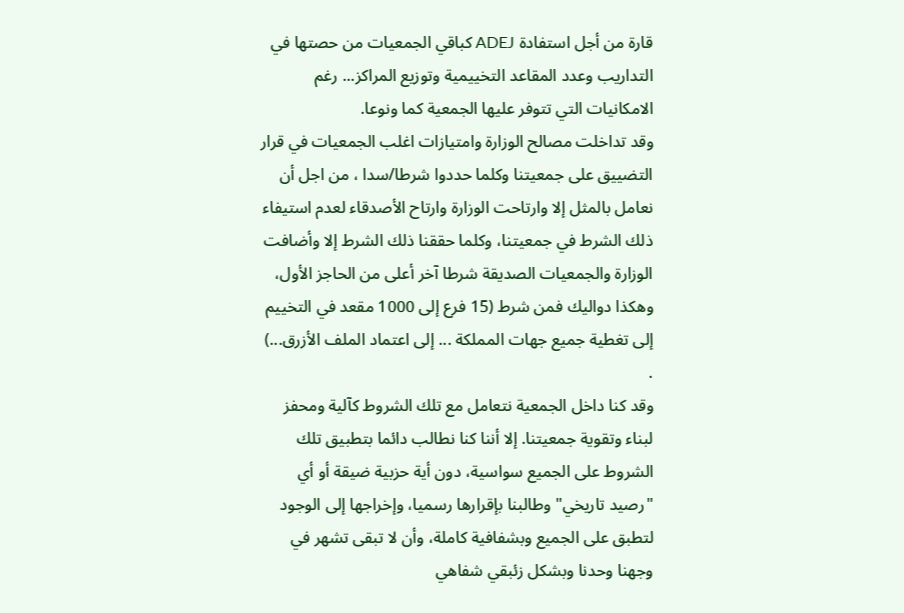قارة من أجل استفادة ADEJ كباقي الجمعيات من حصتها في التداريب وعدد المقاعد التخييمية وتوزيع المراكز... رغم الامكانيات التي تتوفر عليها الجمعية كما ونوعا.
وقد تداخلت مصالح الوزارة وامتيازات اغلب الجمعيات في قرار التضييق على جمعيتنا وكلما حددوا شرطا/سدا ، من اجل أن نعامل بالمثل إلا وارتاحت الوزارة وارتاح الأصدقاء لعدم استيفاء ذلك الشرط في جمعيتنا، وكلما حققنا ذلك الشرط إلا وأضافت الوزارة والجمعيات الصديقة شرطا آخر أعلى من الحاجز الأول، وهكذا دواليك فمن شرط (15 فرع إلى 1000 مقعد في التخييم إلى تغطية جميع جهات المملكة ... إلى اعتماد الملف الأزرق...) .
وقد كنا داخل الجمعية نتعامل مع تلك الشروط كآلية ومحفز لبناء وتقوية جمعيتنا. إلا أننا كنا نطالب دائما بتطبيق تلك الشروط على الجميع سواسية، دون أية حزبية ضيقة أو أي "رصيد تاريخي" وطالبنا بإقرارها رسميا، وإخراجها إلى الوجود لتطبق على الجميع وبشفافية كاملة، وأن لا تبقى تشهر في وجهنا وحدنا وبشكل زئبقي شفاهي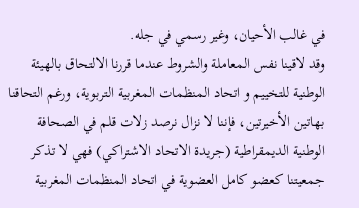في غالب الأحيان، وغير رسمي في جله.
وقد لاقينا نفس المعاملة والشروط عندما قررنا الالتحاق بالهيئة الوطنية للتخييم و اتحاد المنظمات المغربية التربوية، ورغم التحاقنا بهاتين الأخيرتين، فإننا لا نزال نرصد زلات قلم في الصحافة الوطنية الديمقراطية (جريدة الاتحاد الاشتراكي) فهي لا تذكر جمعيتنا كعضو كامل العضوية في اتحاد المنظمات المغربية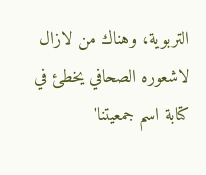التربوية، وهناك من لازال لاشعوره الصحافي يخطئ في كتابة اسم جمعيتنا'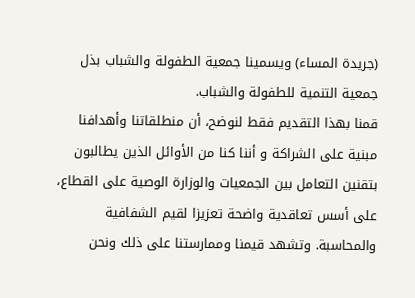(جريدة المساء) ويسمينا جمعية الطفولة والشباب بذل جمعية التنمية للطفولة والشباب.
قمنا بهذا التقديم فقط لنوضح، أن منطلقاتنا وأهدافنا مبنية على الشراكة و أننا كنا من الأوائل الذين يطالبون بتقنين التعامل بين الجمعيات والوزارة الوصية على القطاع، على أسس تعاقدية واضحة تعزيزا لقيم الشفافية والمحاسبة. وتشهد قيمنا وممارستنا على ذلك ونحن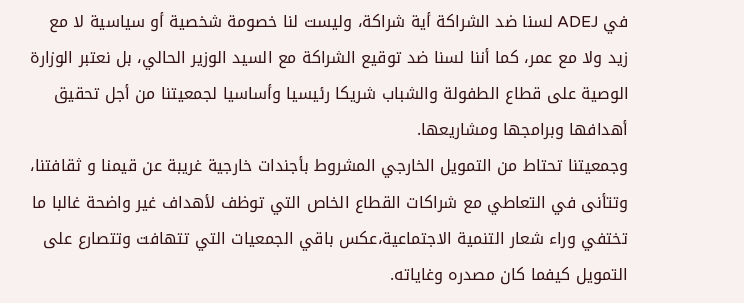في ADEJ لسنا ضد الشراكة أية شراكة، وليست لنا خصومة شخصية أو سياسية لا مع زيد ولا مع عمر، كما أننا لسنا ضد توقيع الشراكة مع السيد الوزير الحالي، بل نعتبر الوزارة الوصية على قطاع الطفولة والشباب شريكا رئيسيا وأساسيا لجمعيتنا من أجل تحقيق أهدافها وبرامجها ومشاريعها.
وجمعيتنا تحتاط من التمويل الخارجي المشروط بأجندات خارجية غريبة عن قيمنا و ثقافتنا، وتتأنى في التعاطي مع شراكات القطاع الخاص التي توظف لأهداف غير واضحة غالبا ما تختفي وراء شعار التنمية الاجتماعية،عكس باقي الجمعيات التي تتهافت وتتصارع على التمويل كيفما كان مصدره وغاياته.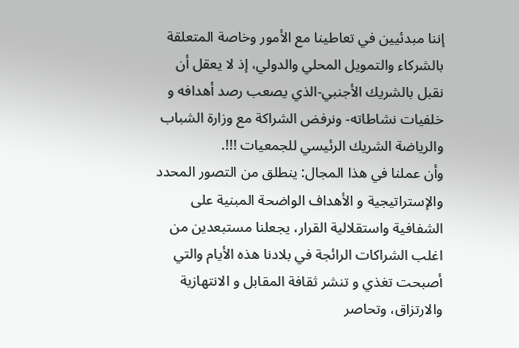إننا مبدئيين في تعاطينا مع الأمور وخاصة المتعلقة بالشركاء والتمويل المحلي والدولي، إذ لا يعقل أن نقبل بالشريك الأجنبي-الذي يصعب رصد أهدافه و خلفيات نشاطاته- ونرفض الشراكة مع وزارة الشباب والرياضة الشريك الرئيسي للجمعيات !!!.
وأن عملنا في هذا المجال: ينطلق من التصور المحدد والإستراتيجية و الأهداف الواضحة المبنية على الشفافية واستقلالية القرار، يجعلنا مستبعدين من اغلب الشراكات الرائجة في بلادنا هذه الأيام والتي أصبحت تغذي و تنشر ثقافة المقابل و الانتهازية والارتزاق، وتحاصر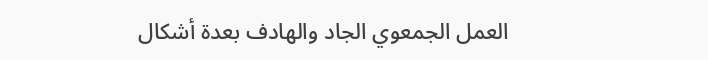العمل الجمعوي الجاد والهادف بعدة أشكال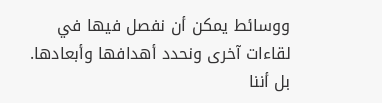ووسائط يمكن أن نفصل فيها في لقاءات آخرى ونحدد أهدافها وأبعادها. بل أننا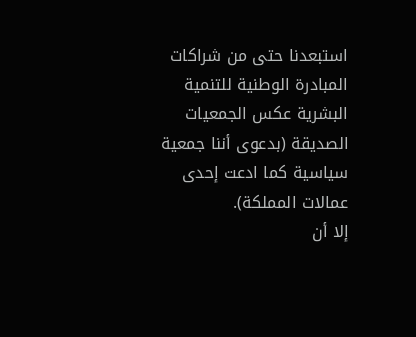استبعدنا حتى من شراكات المبادرة الوطنية للتنمية البشرية عكس الجمعيات الصديقة (بدعوى أننا جمعية سياسية كما ادعت إحدى عمالات المملكة).
إلا أن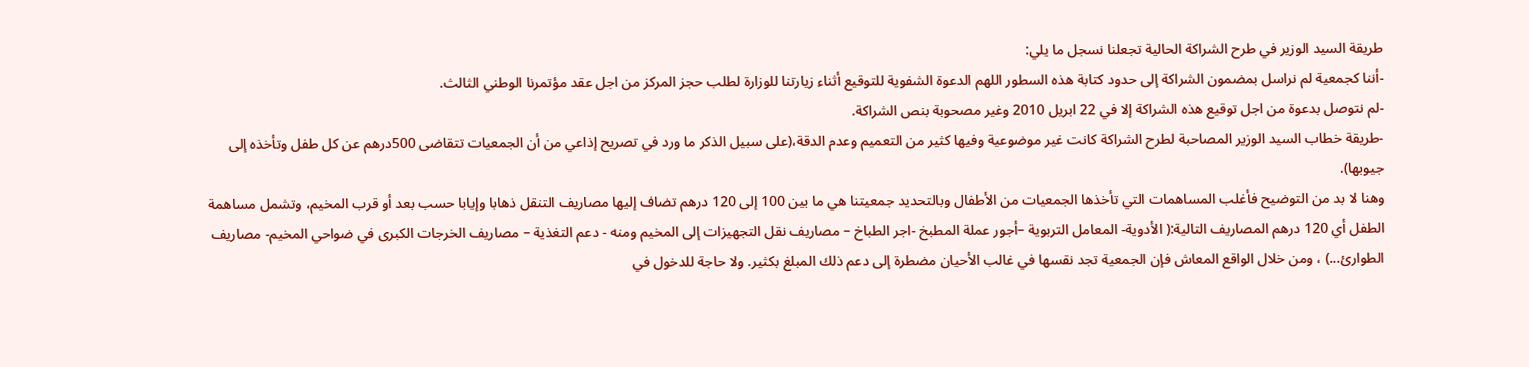طريقة السيد الوزير في طرح الشراكة الحالية تجعلنا نسجل ما يلي:
-أننا كجمعية لم نراسل بمضمون الشراكة إلى حدود كتابة هذه السطور اللهم الدعوة الشفوية للتوقيع أثناء زيارتنا للوزارة لطلب حجز المركز من اجل عقد مؤتمرنا الوطني الثالث.
-لم نتوصل بدعوة من اجل توقيع هذه الشراكة إلا في 22 ابريل 2010 وغير مصحوبة بنص الشراكة.
-طريقة خطاب السيد الوزير المصاحبة لطرح الشراكة كانت غير موضوعية وفيها كثير من التعميم وعدم الدقة،(على سبيل الذكر ما ورد في تصريح إذاعي من أن الجمعيات تتقاضى 500درهم عن كل طفل وتأخذه إلى جيوبها).
وهنا لا بد من التوضيح فأغلب المساهمات التي تأخذها الجمعيات من الأطفال وبالتحديد جمعيتنا هي ما بين 100 إلى 120 درهم تضاف إليها مصاريف التنقل ذهابا وإيابا حسب بعد أو قرب المخيم، وتشمل مساهمة الطفل أي 120 درهم المصاريف التالية:( الأدوية- المعامل التربوية –أجور عملة المطبخ -اجر الطباخ – مصاريف نقل التجهيزات إلى المخيم ومنه - دعم التغذية – مصاريف الخرجات الكبرى في ضواحي المخيم- مصاريف الطوارئ...) ، ومن خلال الواقع المعاش فإن الجمعية تجد نقسها في غالب الأحيان مضطرة إلى دعم ذلك المبلغ بكثير. ولا حاجة للدخول في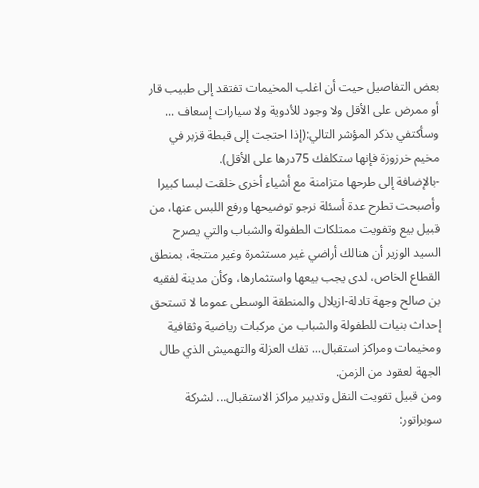بعض التفاصيل حيت أن اغلب المخيمات تفتقد إلى طبيب قار أو ممرض على الأقل ولا وجود للأدوية ولا سيارات إسعاف ... وسأكتفي بذكر المؤشر التالي:(إذا احتجت إلى قبطة قزبر في مخيم خرزوزة فإنها ستكلفك 75درها على الأقل).
-بالإضافة إلى طرحها متزامنة مع أشياء أخرى خلقت لبسا كبيرا وأصبحت تطرح عدة أسئلة نرجو توضيحها ورفع اللبس عنها، من قبيل بيع وتفويت ممتلكات الطفولة والشباب والتي يصرح السيد الوزير أن هنالك أراضي غير مستثمرة وغير منتجة، بمنطق القطاع الخاص، لدى يجب بيعها واستثمارها، وكأن مدينة لفقيه بن صالح وجهة تادلة-ازيلال والمنطقة الوسطى عموما لا تستحق إحداث بنيات للطفولة والشباب من مركبات رياضية وثقافية ومخيمات ومراكز استقبال... تفك العزلة والتهميش الذي طال الجهة لعقود من الزمن.
ومن قبيل تفويت النقل وتدبير مراكز الاستقبال... لشركة سوبراتور: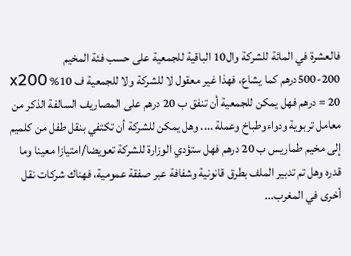فالعشرة في المائة للشركة وال10 الباقية للجمعية على حسب فئة المخيم 200-500درهم كما يشاع، فهذا غير معقول لا للشركة ولا للجمعية ف 10% x200 = 20 درهم فهل يمكن للجمعية أن تنفق ب 20 درهم على المصاريف السالفة الذكر من معامل تربوية ودواءوطباخ وعملة .... وهل يمكن للشركة أن تكتفي بنقل طفل من كلميم إلى مخيم طماريس ب 20 درهم فهل ستؤدي الوزارة للشركة تعويضا/امتيازا معينا وما قدره وهل تم تدبير الملف بطرق قانونية وشفافة عبر صفقة عمومية، فهناك شركات نقل أخرى في المغرب...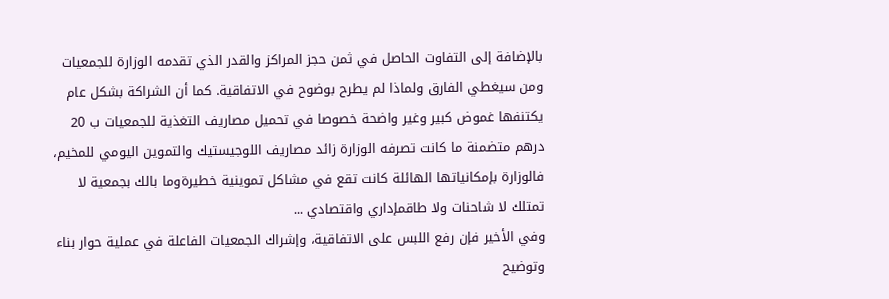بالإضافة إلى التفاوت الحاصل في ثمن حجز المراكز والقدر الذي تقدمه الوزارة للجمعيات ومن سيغطي الفارق ولماذا لم يطرح بوضوح في الاتفاقية. كما أن الشراكة بشكل عام يكتنفها غموض كبير وغير واضحة خصوصا في تحميل مصاريف التغذية للجمعيات ب 20 درهم متضمنة ما كانت تصرفه الوزارة زائد مصاريف اللوجيستيك والتموين اليومي للمخيم، فالوزارة بإمكانياتها الهائلة كانت تقع في مشاكل تموينية خطيرةوما بالك بجمعية لا تمتلك لا شاحنات ولا طاقمإداري واقتصادي ...
وفي الأخير فإن رفع اللبس على الاتفاقية، وإشراك الجمعيات الفاعلة في عملية حوار بناء وتوضيح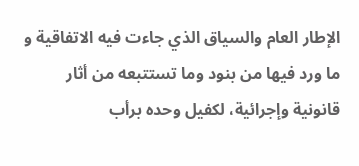الإطار العام والسياق الذي جاءت فيه الاتفاقية و ما ورد فيها من بنود وما تستتبعه من أثار قانونية وإجرائية، لكفيل وحده برأب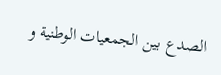الصدع بين الجمعيات الوطنية و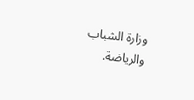وزارة الشباب والرياضة.